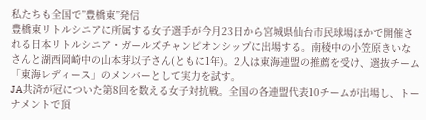私たちも全国で”豊橋東”発信
豊橋東リトルシニアに所属する女子選手が今月23日から宮城県仙台市民球場ほかで開催される日本リトルシニア・ガールズチャンピオンシップに出場する。南稜中の小笠原きいなさんと湖西岡崎中の山本芽以子さん(ともに1年)。2人は東海連盟の推薦を受け、選抜チーム「東海レディース」のメンバーとして実力を試す。
JA共済が冠についた第8回を数える女子対抗戦。全国の各連盟代表10チームが出場し、トーナメントで頂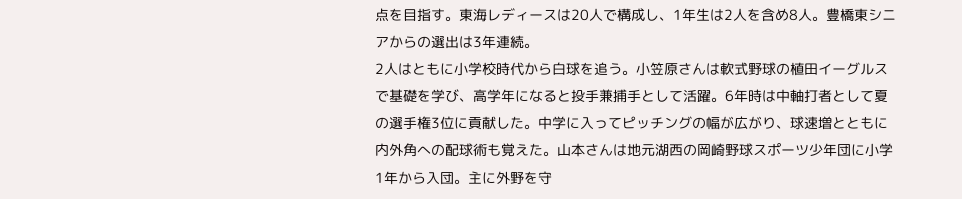点を目指す。東海レディースは20人で構成し、1年生は2人を含め8人。豊橋東シニアからの選出は3年連続。
2人はともに小学校時代から白球を追う。小笠原さんは軟式野球の植田イーグルスで基礎を学び、高学年になると投手兼捕手として活躍。6年時は中軸打者として夏の選手権3位に貢献した。中学に入ってピッチングの幅が広がり、球速増とともに内外角への配球術も覚えた。山本さんは地元湖西の岡崎野球スポーツ少年団に小学1年から入団。主に外野を守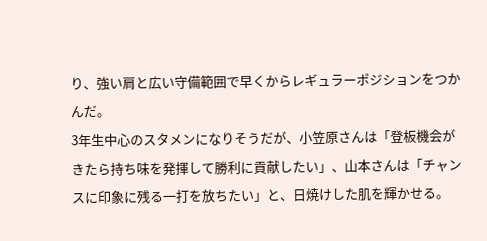り、強い肩と広い守備範囲で早くからレギュラーポジションをつかんだ。
3年生中心のスタメンになりそうだが、小笠原さんは「登板機会がきたら持ち味を発揮して勝利に貢献したい」、山本さんは「チャンスに印象に残る一打を放ちたい」と、日焼けした肌を輝かせる。